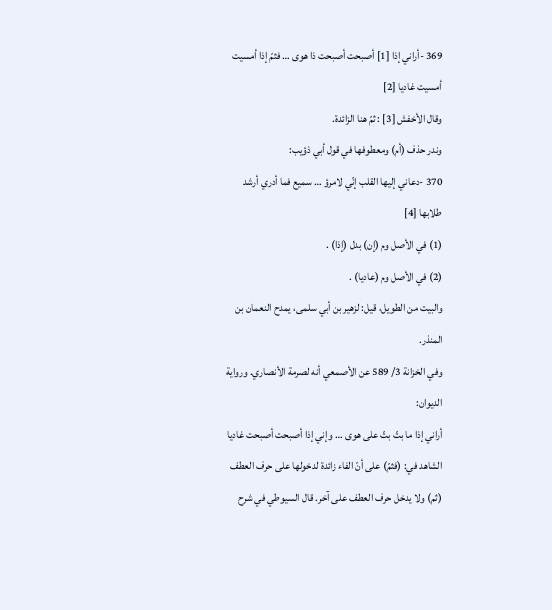369 -أراني إذا [1] أصبحت أصبحت ذا هوى … فثمّ إذا أمسيت أمسيت غاديا [2]
وقال الأخفش [3] : ثمّ هنا الزائدة.
وندر حذف (أم) ومعطوفها في قول أبي ذؤيب:
370 -دعاني إليها القلب إنّي لامرؤ … سميع فما أدري أرشد طلابها [4]
(1) في الأصل وم (إن) بدل (إذا) .
(2) في الأصل وم (عاديا) .
والبيت من الطويل، قيل: لزهير بن أبي سلمى، يمدح النعمان بن المنذر.
وفي الخزانة 3/ 589 عن الأصمعي أنه لصرمة الأنصاري. ورواية الديوان:
أراني إذا ما بتّ بتّ على هوى … وإني إذا أصبحت أصبحت غاديا
الشاهد في: (فثمّ) على أنّ الفاء زائدة لدخولها على حرف العطف (ثم) ولا يدخل حرف العطف على آخر. قال السيوطي في شرح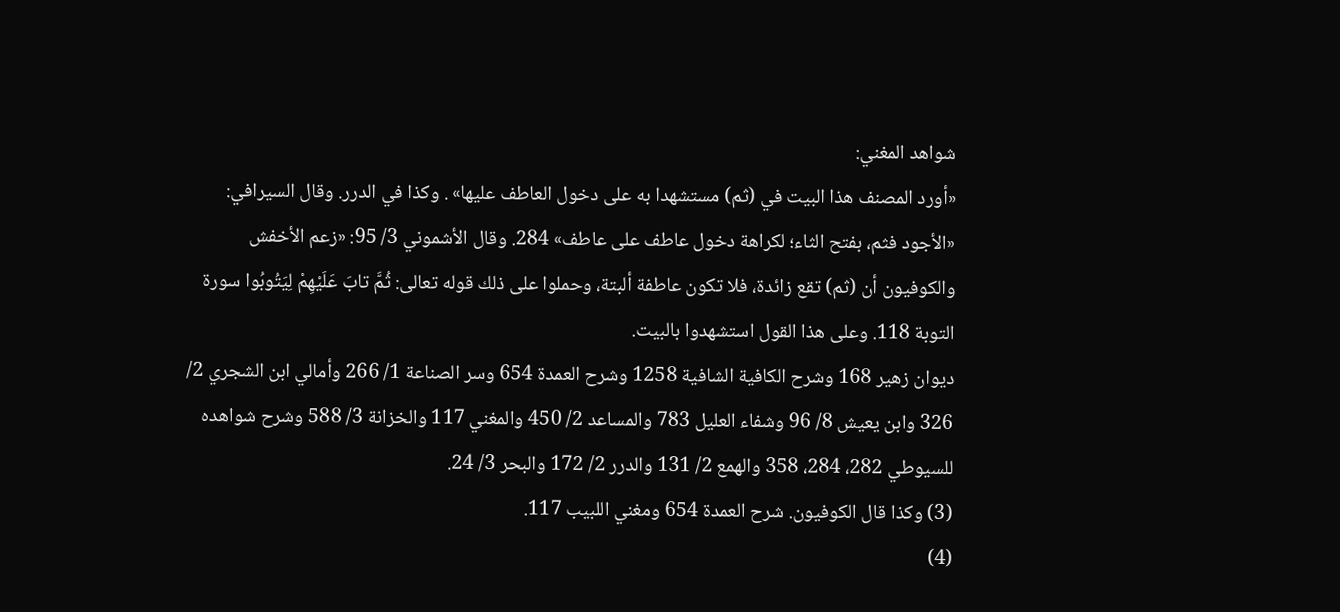شواهد المغني:
«أورد المصنف هذا البيت في (ثم) مستشهدا به على دخول العاطف عليها» . وكذا في الدرر. وقال السيرافي: «الأجود فثم، بفتح الثاء؛ لكراهة دخول عاطف على عاطف» 284. وقال الأشموني 3/ 95: «زعم الأخفش والكوفيون أن (ثم) تقع زائدة، فلا تكون عاطفة ألبتة، وحملوا على ذلك قوله تعالى: ثُمَّ تابَ عَلَيْهِمْ لِيَتُوبُوا سورة التوبة 118. وعلى هذا القول استشهدوا بالبيت.
ديوان زهير 168 وشرح الكافية الشافية 1258 وشرح العمدة 654 وسر الصناعة 1/ 266 وأمالي ابن الشجري 2/ 326 وابن يعيش 8/ 96 وشفاء العليل 783 والمساعد 2/ 450 والمغني 117 والخزانة 3/ 588 وشرح شواهده للسيوطي 282، 284، 358 والهمع 2/ 131 والدرر 2/ 172 والبحر 3/ 24.
(3) وكذا قال الكوفيون. شرح العمدة 654 ومغني اللبيب 117.
(4)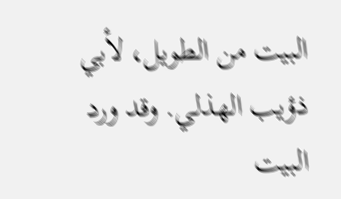البيت من الطويل، لأبي ذؤيب الهذلي. وقد ورد البيت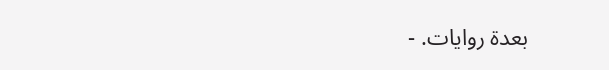بعدة روايات. -